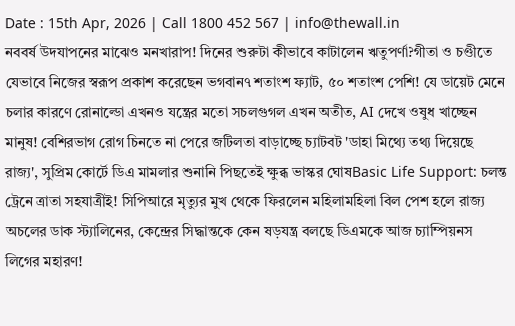Date : 15th Apr, 2026 | Call 1800 452 567 | info@thewall.in
নববর্ষ উদযাপনের মাঝেও মনখারাপ! দিনের শুরুটা কীভাবে কাটালেন ঋতুপর্ণা?গীতা ও চণ্ডীতে যেভাবে নিজের স্বরূপ প্রকাশ করেছেন ভগবান৭ শতাংশ ফ্যাট, ৫০ শতাংশ পেশি! যে ডায়েট মেনে চলার কারণে রোনাল্ডো এখনও যন্ত্রের মতো সচলগুগল এখন অতীত, AI দেখে ওষুধ খাচ্ছেন মানুষ! বেশিরভাগ রোগ চিনতে না পেরে জটিলতা বাড়াচ্ছে চ্যাটবট 'ডাহা মিথ্যে তথ্য দিয়েছে রাজ্য', সুপ্রিম কোর্টে ডিএ মামলার শুনানি পিছতেই ক্ষুব্ধ ভাস্কর ঘোষBasic Life Support: চলন্ত ট্রেনে ত্রাতা সহযাত্রীই! সিপিআরে মৃত্যুর মুখ থেকে ফিরলেন মহিলামহিলা বিল পেশ হলে রাজ্য অচলের ডাক স্ট্যালিনের, কেন্দ্রের সিদ্ধান্তকে কেন ষড়যন্ত্র বলছে ডিএমকে আজ চ্যাম্পিয়নস লিগের মহারণ!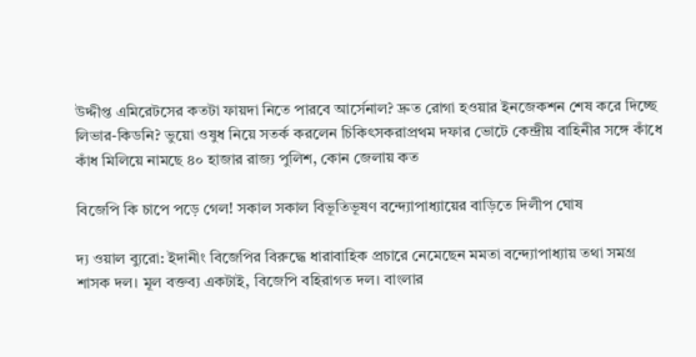উদ্দীপ্ত এমিরেটসের কতটা ফায়দা নিতে পারবে আর্সেনাল? দ্রুত রোগা হওয়ার ইনজেকশন শেষ করে দিচ্ছে লিভার-কিডনি? ভুয়ো ওষুধ নিয়ে সতর্ক করলেন চিকিৎসকরাপ্রথম দফার ভোটে কেন্দ্রীয় বাহিনীর সঙ্গে কাঁধে কাঁধ মিলিয়ে নামছে ৪০ হাজার রাজ্য পুলিশ, কোন জেলায় কত

বিজেপি কি চাপে পড়ে গেল! সকাল সকাল বিভূতিভূষণ বন্দ্যোপাধ্যায়ের বাড়িতে দিলীপ ঘোষ

দ্য ওয়াল ব্যুরো: ইদানীং বিজেপির বিরুদ্ধে ধারাবাহিক প্রচারে নেমেছেন মমতা বন্দ্যোপাধ্যায় তথা সমগ্র শাসক দল। মূল বক্তব্য একটাই, বিজেপি বহিরাগত দল। বাংলার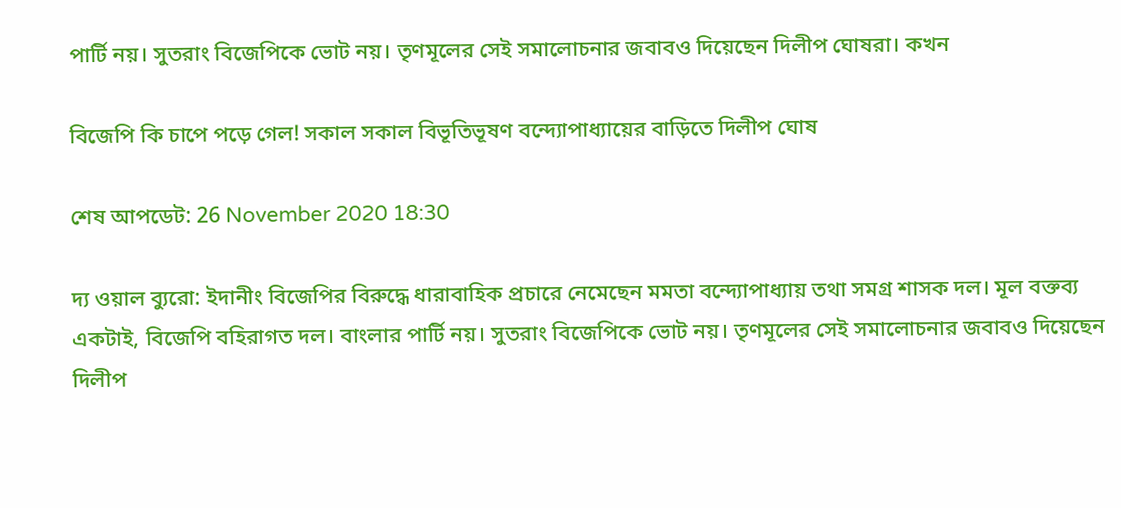পার্টি নয়। সুতরাং বিজেপিকে ভোট নয়। তৃণমূলের সেই সমালোচনার জবাবও দিয়েছেন দিলীপ ঘোষরা। কখন

বিজেপি কি চাপে পড়ে গেল! সকাল সকাল বিভূতিভূষণ বন্দ্যোপাধ্যায়ের বাড়িতে দিলীপ ঘোষ

শেষ আপডেট: 26 November 2020 18:30

দ্য ওয়াল ব্যুরো: ইদানীং বিজেপির বিরুদ্ধে ধারাবাহিক প্রচারে নেমেছেন মমতা বন্দ্যোপাধ্যায় তথা সমগ্র শাসক দল। মূল বক্তব্য একটাই, বিজেপি বহিরাগত দল। বাংলার পার্টি নয়। সুতরাং বিজেপিকে ভোট নয়। তৃণমূলের সেই সমালোচনার জবাবও দিয়েছেন দিলীপ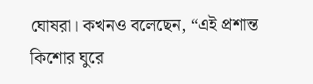ঘোষরা। কখনও বলেছেন, “এই প্রশান্ত কিশোর ঘুরে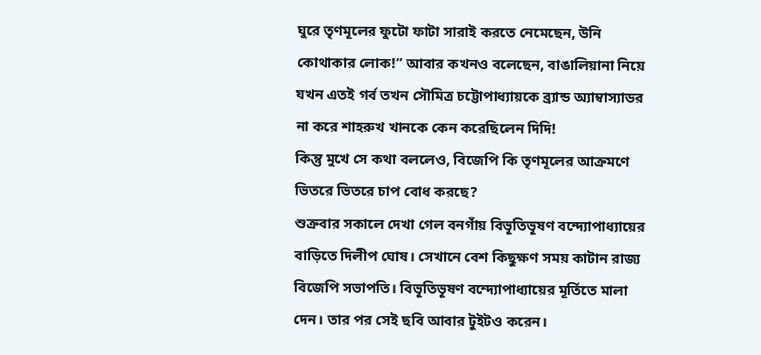ঘুরে তৃণমূলের ফুটো ফাটা সারাই করতে নেমেছেন, উনি কোথাকার লোক!” আবার কখনও বলেছেন, বাঙালিয়ানা নিয়ে যখন এতই গর্ব তখন সৌমিত্র চট্টোপাধ্যায়কে ব্র্যান্ড অ্যাম্বাস্যাডর না করে শাহরুখ খানকে কেন করেছিলেন দিদি!
কিন্তু মুখে সে কথা বললেও, বিজেপি কি তৃণমূলের আক্রমণে ভিতরে ভিতরে চাপ বোধ করছে?
শুক্রবার সকালে দেখা গেল বনগাঁয় বিভূতিভূষণ বন্দ্যোপাধ্যায়ের বাড়িতে দিলীপ ঘোষ। সেখানে বেশ কিছুক্ষণ সময় কাটান রাজ্য বিজেপি সভাপতি। বিভূতিভূষণ বন্দ্যোপাধ্যায়ের মূর্তিতে মালা দেন। তার পর সেই ছবি আবার টুইটও করেন।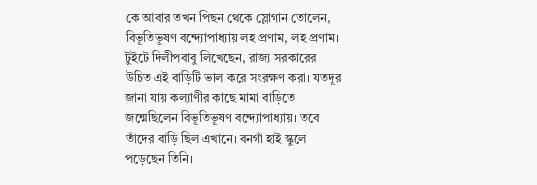কে আবার তখন পিছন থেকে স্লোগান তোলেন, বিভূতিভূষণ বন্দ্যোপাধ্যায় লহ প্রণাম, লহ প্রণাম। টুইটে দিলীপবাবু লিখেছেন, রাজ্য সরকারের উচিত এই বাড়িটি ভাল করে সংরক্ষণ করা। যতদূর জানা যায় কল্যাণীর কাছে মামা বাড়িতে জন্মেছিলেন বিভূতিভূষণ বন্দ্যোপাধ্যায়। তবে তাঁদের বাড়ি ছিল এখানে। বনগাঁ হাই স্কুলে পড়েছেন তিনি।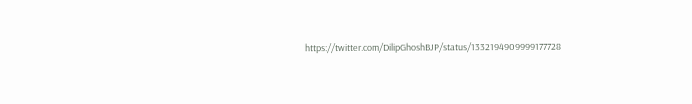https://twitter.com/DilipGhoshBJP/status/1332194909999177728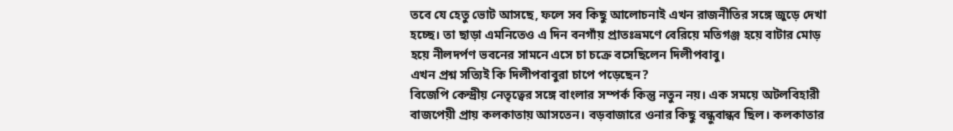তবে যে হেতু ভোট আসছে, ফলে সব কিছু আলোচনাই এখন রাজনীতির সঙ্গে জুড়ে দেখা হচ্ছে। তা ছাড়া এমনিতেও এ দিন বনগাঁয় প্রাতঃভ্রমণে বেরিয়ে মতিগঞ্জ হয়ে বাটার মোড় হয়ে নীলদর্পণ ভবনের সামনে এসে চা চক্রে বসেছিলেন দিলীপবাবু।
এখন প্রশ্ন সত্যিই কি দিলীপবাবুরা চাপে পড়েছেন?
বিজেপি কেন্দ্রীয় নেতৃত্বের সঙ্গে বাংলার সম্পর্ক কিন্তু নতুন নয়। এক সময়ে অটলবিহারী বাজপেয়ী প্রায় কলকাতায় আসতেন। বড়বাজারে ওনার কিছু বন্ধুবান্ধব ছিল। কলকাতার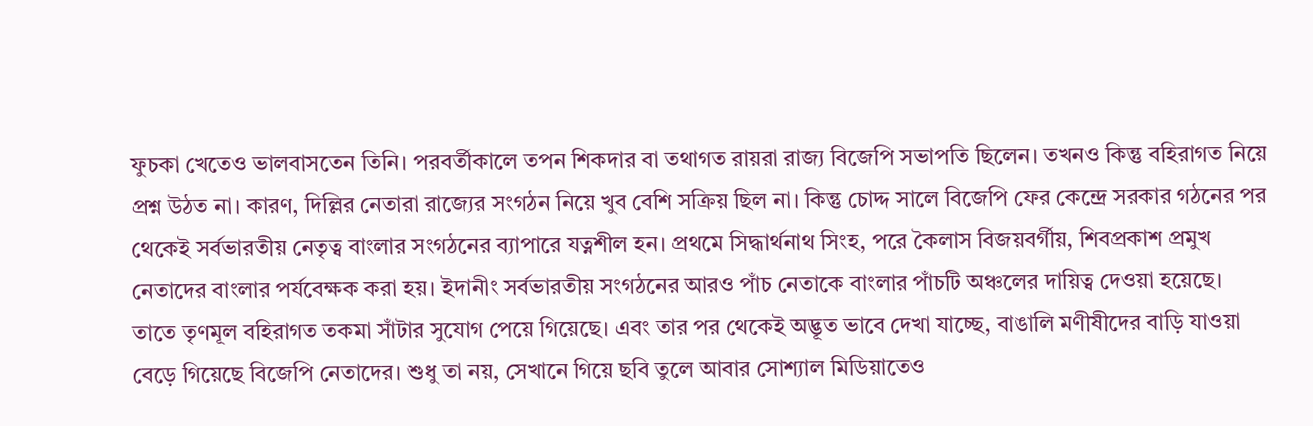ফুচকা খেতেও ভালবাসতেন তিনি। পরবর্তীকালে তপন শিকদার বা তথাগত রায়রা রাজ্য বিজেপি সভাপতি ছিলেন। তখনও কিন্তু বহিরাগত নিয়ে প্রশ্ন উঠত না। কারণ, দিল্লির নেতারা রাজ্যের সংগঠন নিয়ে খুব বেশি সক্রিয় ছিল না। কিন্তু চোদ্দ সালে বিজেপি ফের কেন্দ্রে সরকার গঠনের পর থেকেই সর্বভারতীয় নেতৃত্ব বাংলার সংগঠনের ব্যাপারে যত্নশীল হন। প্রথমে সিদ্ধার্থনাথ সিংহ, পরে কৈলাস বিজয়বর্গীয়, শিবপ্রকাশ প্রমুখ নেতাদের বাংলার পর্যবেক্ষক করা হয়। ইদানীং সর্বভারতীয় সংগঠনের আরও পাঁচ নেতাকে বাংলার পাঁচটি অঞ্চলের দায়িত্ব দেওয়া হয়েছে। তাতে তৃণমূল বহিরাগত তকমা সাঁটার সুযোগ পেয়ে গিয়েছে। এবং তার পর থেকেই অদ্ভূত ভাবে দেখা যাচ্ছে, বাঙালি মণীষীদের বাড়ি যাওয়া বেড়ে গিয়েছে বিজেপি নেতাদের। শুধু তা নয়, সেখানে গিয়ে ছবি তুলে আবার সোশ্যাল মিডিয়াতেও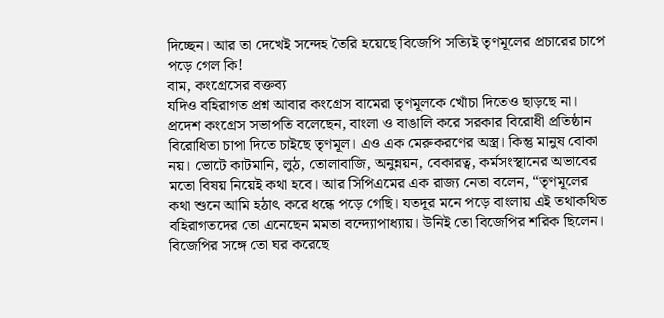দিচ্ছেন। আর তা দেখেই সন্দেহ তৈরি হয়েছে বিজেপি সত্যিই তৃণমূলের প্রচারের চাপে পড়ে গেল কি!
বাম, কংগ্রেসের বক্তব্য
যদিও বহিরাগত প্রশ্ন আবার কংগ্রেস বামেরা তৃণমূলকে খোঁচা দিতেও ছাড়ছে না। প্রদেশ কংগ্রেস সভাপতি বলেছেন, বাংলা ও বাঙালি করে সরকার বিরোধী প্রতিষ্ঠান বিরোধিতা চাপা দিতে চাইছে তৃণমূল। এও এক মেরুকরণের অস্ত্র। কিন্তু মানুষ বোকা নয়। ভোটে কাটমানি, লুঠ, তোলাবাজি, অনুন্নয়ন, বেকারত্ব, কর্মসংস্থানের অভাবের মতো বিষয় নিয়েই কথা হবে। আর সিপিএমের এক রাজ্য নেতা বলেন, “তৃণমূলের কথা শুনে আমি হঠাৎ করে ধন্ধে পড়ে গেছি। যতদূর মনে পড়ে বাংলায় এই তথাকথিত বহিরাগতদের তো এনেছেন মমতা বন্দ্যোপাধ্যায়। উনিই তো বিজেপির শরিক ছিলেন। বিজেপির সঙ্গে তো ঘর করেছে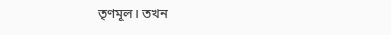তৃণমূল। তখন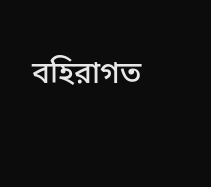বহিরাগত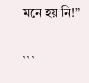মনে হয় নি!”

```